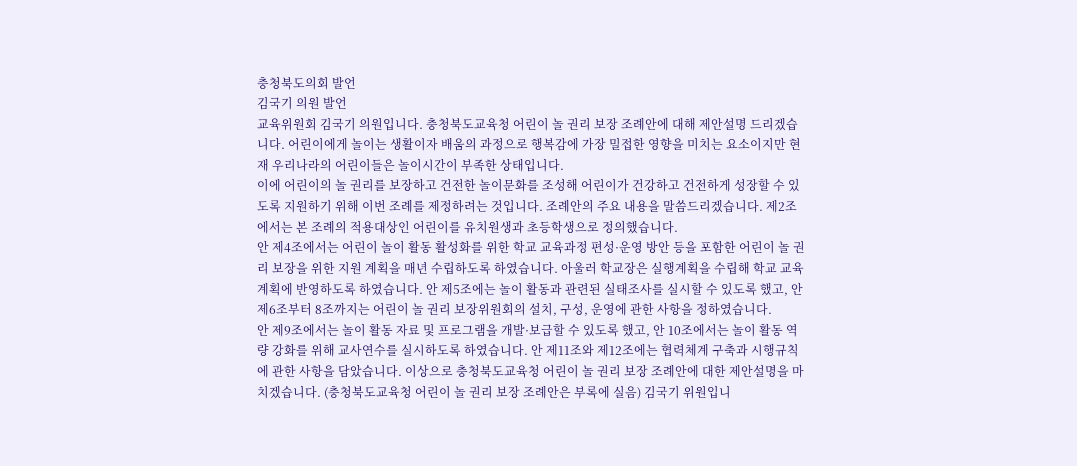충청북도의회 발언
김국기 의원 발언
교육위원회 김국기 의원입니다. 충청북도교육청 어린이 놀 권리 보장 조례안에 대해 제안설명 드리겠습니다. 어린이에게 놀이는 생활이자 배움의 과정으로 행복감에 가장 밀접한 영향을 미치는 요소이지만 현재 우리나라의 어린이들은 놀이시간이 부족한 상태입니다.
이에 어린이의 놀 권리를 보장하고 건전한 놀이문화를 조성해 어린이가 건강하고 건전하게 성장할 수 있도록 지원하기 위해 이번 조례를 제정하려는 것입니다. 조례안의 주요 내용을 말씀드리겠습니다. 제2조에서는 본 조례의 적용대상인 어린이를 유치원생과 초등학생으로 정의했습니다.
안 제4조에서는 어린이 놀이 활동 활성화를 위한 학교 교육과정 편성·운영 방안 등을 포함한 어린이 놀 권리 보장을 위한 지원 계획을 매년 수립하도록 하였습니다. 아울러 학교장은 실행계획을 수립해 학교 교육계획에 반영하도록 하였습니다. 안 제5조에는 놀이 활동과 관련된 실태조사를 실시할 수 있도록 했고, 안 제6조부터 8조까지는 어린이 놀 권리 보장위원회의 설치, 구성, 운영에 관한 사항을 정하였습니다.
안 제9조에서는 놀이 활동 자료 및 프로그램을 개발·보급할 수 있도록 했고, 안 10조에서는 놀이 활동 역량 강화를 위해 교사연수를 실시하도록 하였습니다. 안 제11조와 제12조에는 협력체계 구축과 시행규칙에 관한 사항을 담았습니다. 이상으로 충청북도교육청 어린이 놀 권리 보장 조례안에 대한 제안설명을 마치겠습니다. (충청북도교육청 어린이 놀 권리 보장 조례안은 부록에 실음) 김국기 위원입니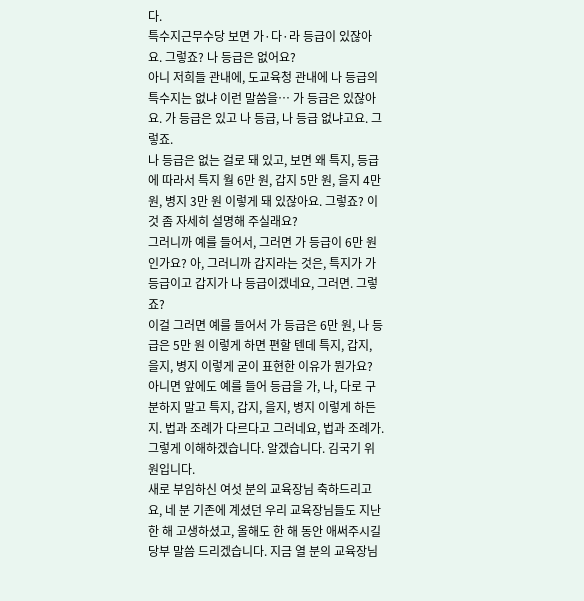다.
특수지근무수당 보면 가·다·라 등급이 있잖아요. 그렇죠? 나 등급은 없어요?
아니 저희들 관내에, 도교육청 관내에 나 등급의 특수지는 없냐 이런 말씀을… 가 등급은 있잖아요. 가 등급은 있고 나 등급, 나 등급 없냐고요. 그렇죠.
나 등급은 없는 걸로 돼 있고, 보면 왜 특지, 등급에 따라서 특지 월 6만 원, 갑지 5만 원, 을지 4만 원, 병지 3만 원 이렇게 돼 있잖아요. 그렇죠? 이것 좀 자세히 설명해 주실래요?
그러니까 예를 들어서, 그러면 가 등급이 6만 원인가요? 아, 그러니까 갑지라는 것은, 특지가 가 등급이고 갑지가 나 등급이겠네요, 그러면. 그렇죠?
이걸 그러면 예를 들어서 가 등급은 6만 원, 나 등급은 5만 원 이렇게 하면 편할 텐데 특지, 갑지, 을지, 병지 이렇게 굳이 표현한 이유가 뭔가요? 아니면 앞에도 예를 들어 등급을 가, 나, 다로 구분하지 말고 특지, 갑지, 을지, 병지 이렇게 하든지. 법과 조례가 다르다고 그러네요, 법과 조례가.
그렇게 이해하겠습니다. 알겠습니다. 김국기 위원입니다.
새로 부임하신 여섯 분의 교육장님 축하드리고요, 네 분 기존에 계셨던 우리 교육장님들도 지난 한 해 고생하셨고, 올해도 한 해 동안 애써주시길 당부 말씀 드리겠습니다. 지금 열 분의 교육장님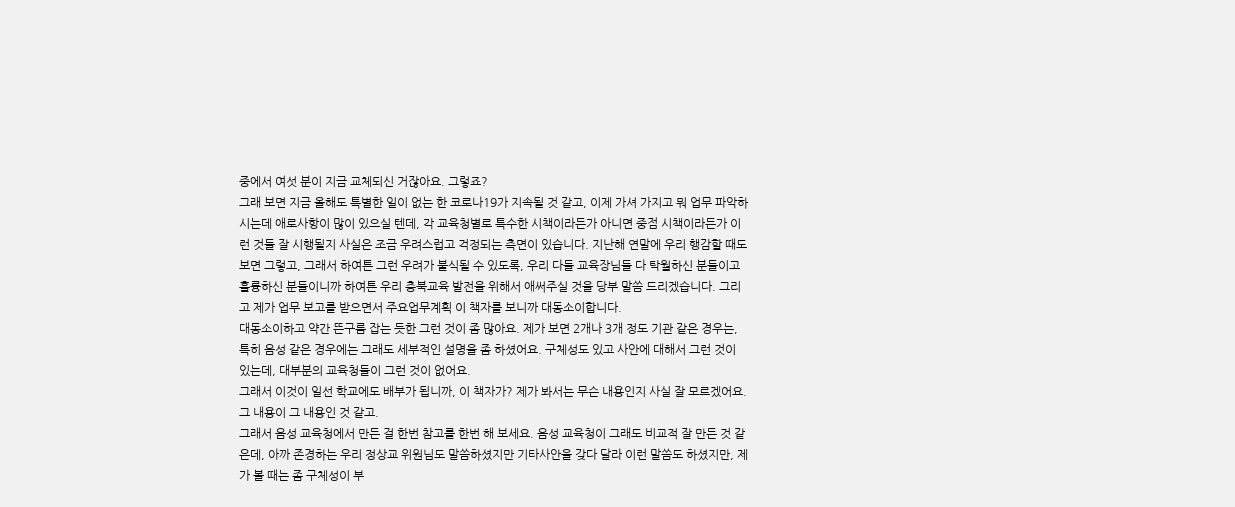중에서 여섯 분이 지금 교체되신 거잖아요. 그렇죠?
그래 보면 지금 올해도 특별한 일이 없는 한 코로나19가 지속될 것 같고, 이제 가셔 가지고 뭐 업무 파악하시는데 애로사항이 많이 있으실 텐데, 각 교육청별로 특수한 시책이라든가 아니면 중점 시책이라든가 이런 것들 잘 시행될지 사실은 조금 우려스럽고 걱정되는 측면이 있습니다. 지난해 연말에 우리 행감할 때도 보면 그렇고, 그래서 하여튼 그런 우려가 불식될 수 있도록, 우리 다들 교육장님들 다 탁월하신 분들이고 훌륭하신 분들이니까 하여튼 우리 충북교육 발전을 위해서 애써주실 것을 당부 말씀 드리겠습니다. 그리고 제가 업무 보고를 받으면서 주요업무계획 이 책자를 보니까 대동소이합니다.
대동소이하고 약간 뜬구름 잡는 듯한 그런 것이 좀 많아요. 제가 보면 2개나 3개 정도 기관 같은 경우는, 특히 음성 같은 경우에는 그래도 세부적인 설명을 좀 하셨어요. 구체성도 있고 사안에 대해서 그런 것이 있는데, 대부분의 교육청들이 그런 것이 없어요.
그래서 이것이 일선 학교에도 배부가 됩니까, 이 책자가? 제가 봐서는 무슨 내용인지 사실 잘 모르겠어요. 그 내용이 그 내용인 것 같고.
그래서 음성 교육청에서 만든 걸 한번 참고를 한번 해 보세요. 음성 교육청이 그래도 비교적 잘 만든 것 같은데, 아까 존경하는 우리 정상교 위원님도 말씀하셨지만 기타사안을 갖다 달라 이런 말씀도 하셨지만, 제가 볼 때는 좀 구체성이 부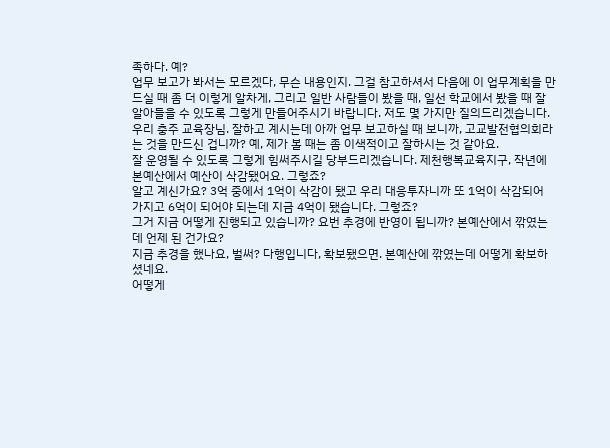족하다. 예?
업무 보고가 봐서는 모르겠다, 무슨 내용인지. 그걸 참고하셔서 다음에 이 업무계획을 만드실 때 좀 더 이렇게 알차게, 그리고 일반 사람들이 봤을 때, 일선 학교에서 봤을 때 잘 알아들을 수 있도록 그렇게 만들어주시기 바랍니다. 저도 몇 가지만 질의드리겠습니다.
우리 충주 교육장님. 잘하고 계시는데 아까 업무 보고하실 때 보니까, 고교발전협의회라는 것을 만드신 겁니까? 예, 제가 볼 때는 좀 이색적이고 잘하시는 것 같아요.
잘 운영될 수 있도록 그렇게 힘써주시길 당부드리겠습니다. 제천행복교육지구, 작년에 본예산에서 예산이 삭감됐어요. 그렇죠?
알고 계신가요? 3억 중에서 1억이 삭감이 됐고 우리 대응투자니까 또 1억이 삭감되어 가지고 6억이 되어야 되는데 지금 4억이 됐습니다. 그렇죠?
그거 지금 어떻게 진행되고 있습니까? 요번 추경에 반영이 됩니까? 본예산에서 깎였는데 언제 된 건가요?
지금 추경을 했나요, 벌써? 다행입니다, 확보됐으면. 본예산에 깎였는데 어떻게 확보하셨네요.
어떻게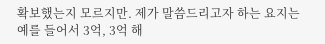확보했는지 모르지만. 제가 말씀드리고자 하는 요지는 예를 들어서 3억, 3억 해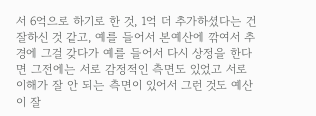서 6억으로 하기로 한 것, 1억 더 추가하셨다는 건 잘하신 것 같고, 예를 들어서 본예산에 깎여서 추경에 그걸 갖다가 예를 들어서 다시 상정을 한다면 그전에는 서로 감정적인 측면도 있었고 서로 이해가 잘 안 되는 측면이 있어서 그런 것도 예산이 잘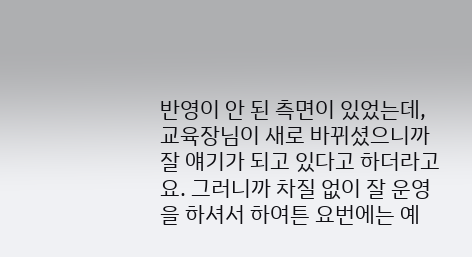반영이 안 된 측면이 있었는데, 교육장님이 새로 바뀌셨으니까 잘 얘기가 되고 있다고 하더라고요. 그러니까 차질 없이 잘 운영을 하셔서 하여튼 요번에는 예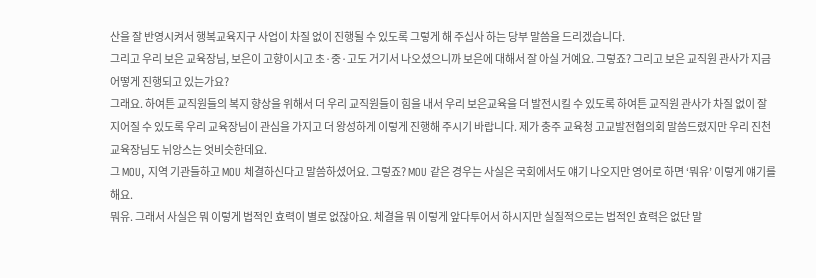산을 잘 반영시켜서 행복교육지구 사업이 차질 없이 진행될 수 있도록 그렇게 해 주십사 하는 당부 말씀을 드리겠습니다.
그리고 우리 보은 교육장님, 보은이 고향이시고 초·중·고도 거기서 나오셨으니까 보은에 대해서 잘 아실 거예요. 그렇죠? 그리고 보은 교직원 관사가 지금 어떻게 진행되고 있는가요?
그래요. 하여튼 교직원들의 복지 향상을 위해서 더 우리 교직원들이 힘을 내서 우리 보은교육을 더 발전시킬 수 있도록 하여튼 교직원 관사가 차질 없이 잘 지어질 수 있도록 우리 교육장님이 관심을 가지고 더 왕성하게 이렇게 진행해 주시기 바랍니다. 제가 충주 교육청 고교발전협의회 말씀드렸지만 우리 진천 교육장님도 뉘앙스는 엇비슷한데요.
그 MOU, 지역 기관들하고 MOU 체결하신다고 말씀하셨어요. 그렇죠? MOU 같은 경우는 사실은 국회에서도 얘기 나오지만 영어로 하면 ‘뭐유’ 이렇게 얘기를 해요.
뭐유. 그래서 사실은 뭐 이렇게 법적인 효력이 별로 없잖아요. 체결을 뭐 이렇게 앞다투어서 하시지만 실질적으로는 법적인 효력은 없단 말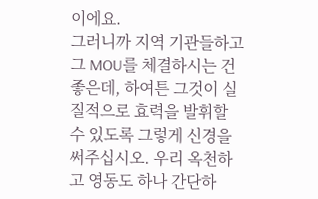이에요.
그러니까 지역 기관들하고 그 MOU를 체결하시는 건 좋은데, 하여튼 그것이 실질적으로 효력을 발휘할 수 있도록 그렇게 신경을 써주십시오. 우리 옥천하고 영동도 하나 간단하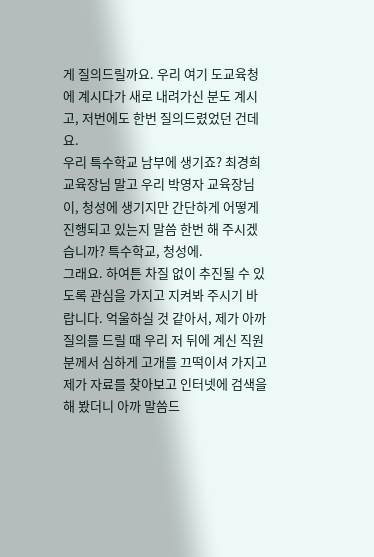게 질의드릴까요. 우리 여기 도교육청에 계시다가 새로 내려가신 분도 계시고, 저번에도 한번 질의드렸었던 건데요.
우리 특수학교 남부에 생기죠? 최경희 교육장님 말고 우리 박영자 교육장님이, 청성에 생기지만 간단하게 어떻게 진행되고 있는지 말씀 한번 해 주시겠습니까? 특수학교, 청성에.
그래요. 하여튼 차질 없이 추진될 수 있도록 관심을 가지고 지켜봐 주시기 바랍니다. 억울하실 것 같아서, 제가 아까 질의를 드릴 때 우리 저 뒤에 계신 직원분께서 심하게 고개를 끄떡이셔 가지고 제가 자료를 찾아보고 인터넷에 검색을 해 봤더니 아까 말씀드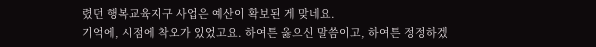렸던 행복교육지구 사업은 예산이 확보된 게 맞네요.
기억에, 시점에 착오가 있었고요. 하여튼 옳으신 말씀이고, 하여튼 정정하겠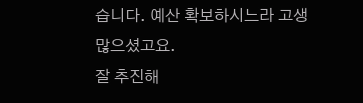습니다. 예산 확보하시느라 고생 많으셨고요.
잘 추진해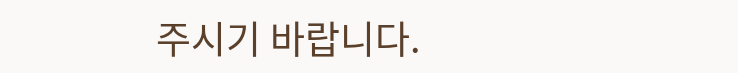주시기 바랍니다.